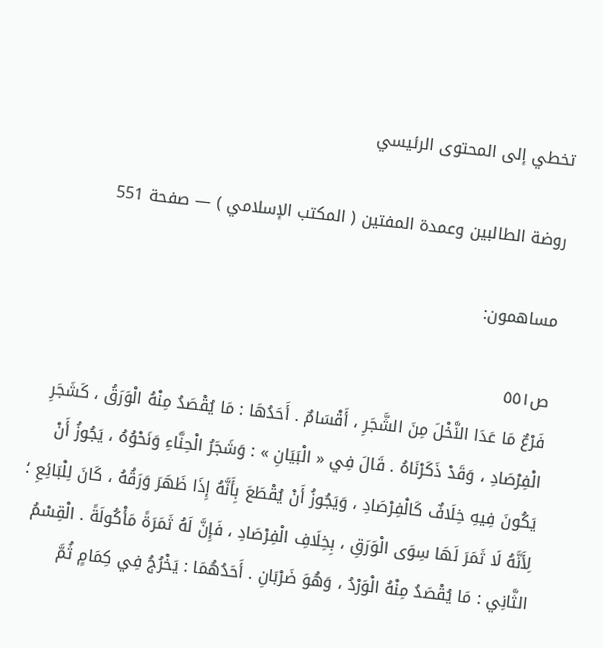تخطي إلى المحتوى الرئيسي

روضة الطالبين وعمدة المفتين ( المكتب الإسلامي ) — صفحة 551

مساهمون:

ص٥٥١
فَرْعٌ مَا عَدَا النَّخْلَ مِنَ الشَّجَرِ ، أَقْسَامٌ . أَحَدُهَا : مَا يُقْصَدُ مِنْهُ الْوَرَقُ ، كَشَجَرِ الْفِرْصَادِ ، وَقَدْ ذَكَرْنَاهُ . قَالَ فِي « الْبَيَانِ » : وَشَجَرُ الْحِنَّاءِ وَنَحْوُهُ ، يَجُوزُ أَنْ يَكُونَ فِيهِ خِلَافٌ كَالْفِرْصَادِ ، وَيَجُوزُ أَنْ يُقْطَعَ بِأَنَّهُ إِذَا ظَهَرَ وَرَقُهُ ، كَانَ لِلْبَائِعِ ؛ لِأَنَّهُ لَا ثَمَرَ لَهَا سِوَى الْوَرَقِ ، بِخِلَافِ الْفِرْصَادِ ، فَإِنَّ لَهُ ثَمَرَةً مَأْكُولَةً . الْقِسْمُ الثَّانِي : مَا يُقْصَدُ مِنْهُ الْوَرْدُ ، وَهُوَ ضَرْبَانِ . أَحَدُهُمَا : يَخْرُجُ فِي كِمَامٍ ثُمَّ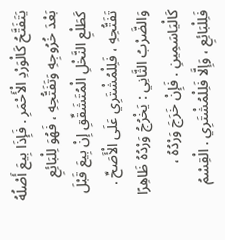يَتَفَتَّحُ كَالْوَرْدِ الْأَحْمَرِ . فَإِذَا بِيعَ أَصْلُهُ بَعْدَ خُرُوجِهِ وَتَفَتُّحِهِ ، فَهُوَ لِلْبَائِعِ كَطَلْعِ النَّخْلِ الْمُتَشَقِّقِ إِنْ بِيعَ قَبْلَ تَفَتُّحِهِ ، فَلِلْمُشْتَرِي عَلَى الْأَصَحِّ . وَالضَّرْبُ الثَّانِي : يَخْرُجُ وَرْدُهُ ظَاهِرًا كَالْيَاسَمِينِ . فَإِنْ خَرَجَ وَرْدُهُ ، فَلِلْبَائِعِ ، وَإِلَّا فَلِلْمُشْتَرِي . الْقِسْمُ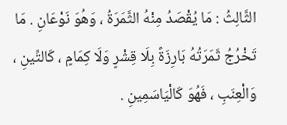الثَّالِثُ : مَا يُقْصَدُ مِنْهُ الثَّمَرَةُ ، وَهُوَ نَوْعَانِ . مَا تَخْرُجُ ثَمَرَتُهُ بَارِزَةً بِلَا قِشْرٍ وَلَا كِمَامٍ ، كَالتِّينِ ، وَالْعِنَبِ ، فَهُوَ كَالْيَاسَمِينِ .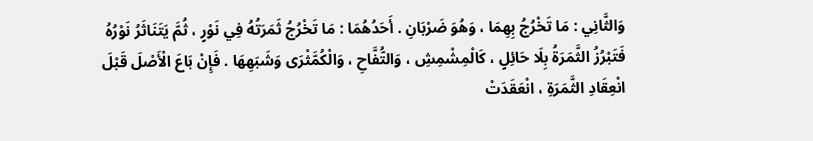وَالثَّانِي : مَا تَخْرُجُ بِهِمَا ، وَهُوَ ضَرْبَانِ . أَحَدُهُمَا : مَا تَخْرُجُ ثَمَرَتُهُ فِي نَوْرٍ ، ثُمَّ يَتَنَاثَرُ نَوْرُهُ فَتَبْرُزُ الثَّمَرَةُ بِلَا حَائِلٍ ، كَالْمِشْمِشِ ، وَالتُّفَّاحِ ، وَالْكُمَّثْرَى وَشَبَهِهَا . فَإِنْ بَاعَ الْأَصْلَ قَبْلَ انْعِقَادِ الثَّمَرَةِ ، انْعَقَدَتْ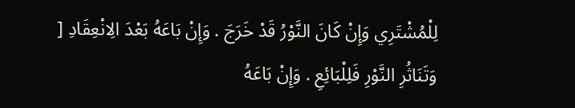لِلْمُشْتَرِي وَإِنْ كَانَ النَّوْرُ قَدْ خَرَجَ . وَإِنْ بَاعَهُ بَعْدَ الِانْعِقَادِ [ وَتَنَاثُرِ النَّوْرِ فَلِلْبَائِعِ . وَإِنْ بَاعَهُ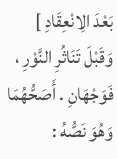بَعْدَ الِانْعِقَادِ ] وَقَبْلَ تَنَاثُرِ النَّوْرِ ، فَوَجْهَانِ . أَصَحُّهُمَا وَهُوَ نَصُّهُ :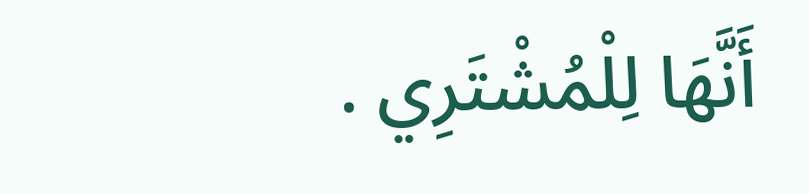أَنَّهَا لِلْمُشْتَرِي .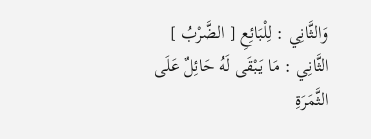وَالثَّانِي : لِلْبَائِعِ [ الضَّرْبُ ] الثَّانِي : مَا يَبْقَى لَهُ حَائِلٌ عَلَى الثَّمَرَةِ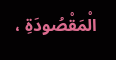الْمَقْصُودَةِ ،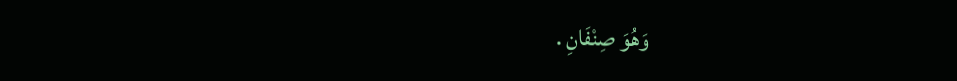وَهُوَ صِنْفَانِ .